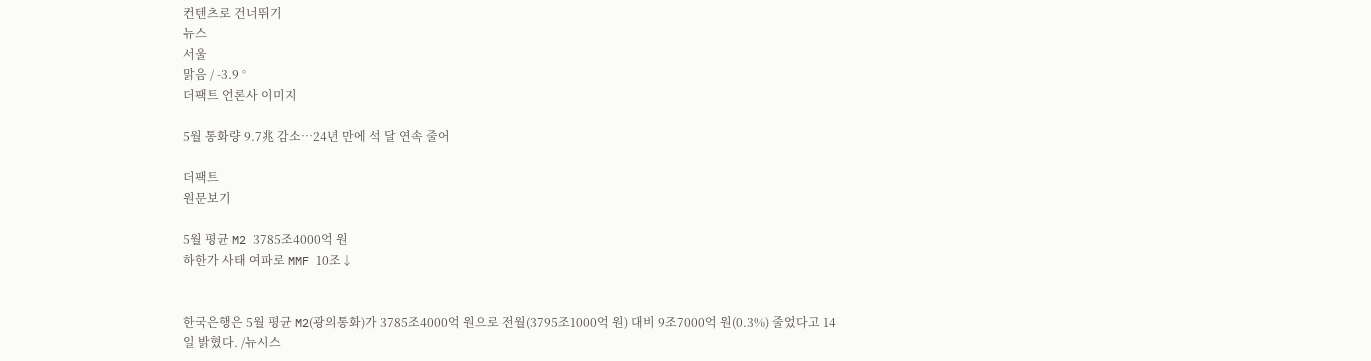컨텐츠로 건너뛰기
뉴스
서울
맑음 / -3.9 °
더팩트 언론사 이미지

5월 통화량 9.7兆 감소…24년 만에 석 달 연속 줄어

더팩트
원문보기

5월 평균 M2 3785조4000억 원
하한가 사태 여파로 MMF 10조↓


한국은행은 5월 평균 M2(광의통화)가 3785조4000억 원으로 전월(3795조1000억 원) 대비 9조7000억 원(0.3%) 줄었다고 14일 밝혔다. /뉴시스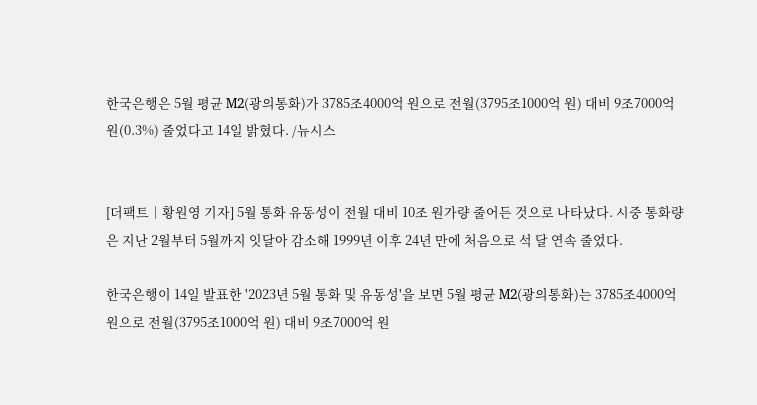한국은행은 5월 평균 M2(광의통화)가 3785조4000억 원으로 전월(3795조1000억 원) 대비 9조7000억 원(0.3%) 줄었다고 14일 밝혔다. /뉴시스


[더팩트│황원영 기자] 5월 통화 유동성이 전월 대비 10조 원가량 줄어든 것으로 나타났다. 시중 통화량은 지난 2월부터 5월까지 잇달아 감소해 1999년 이후 24년 만에 처음으로 석 달 연속 줄었다.

한국은행이 14일 발표한 '2023년 5월 통화 및 유동성'을 보면 5월 평균 M2(광의통화)는 3785조4000억 원으로 전월(3795조1000억 원) 대비 9조7000억 원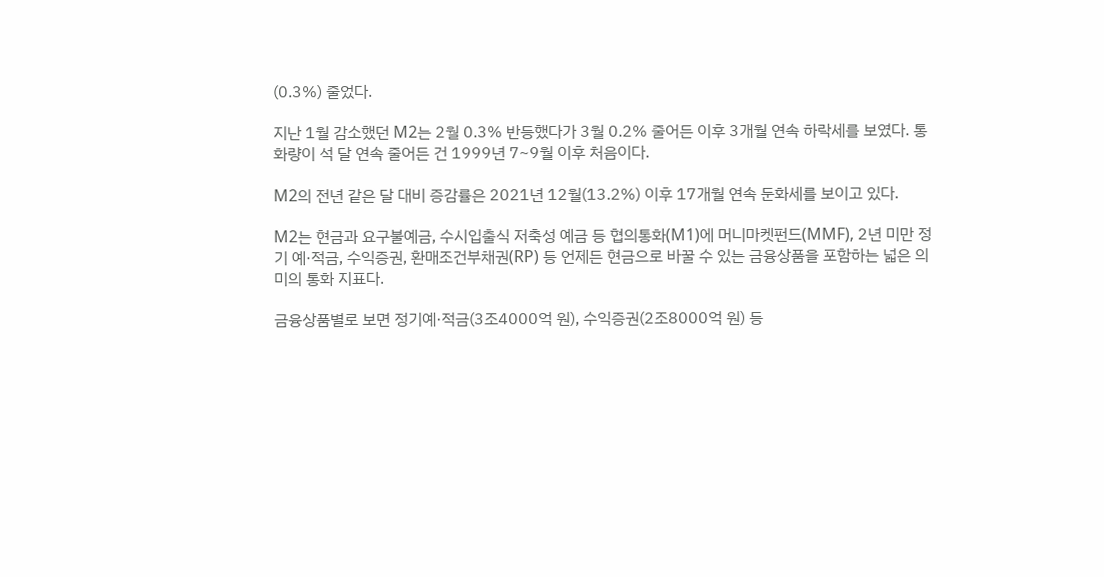(0.3%) 줄었다.

지난 1월 감소했던 M2는 2월 0.3% 반등했다가 3월 0.2% 줄어든 이후 3개월 연속 하락세를 보였다. 통화량이 석 달 연속 줄어든 건 1999년 7~9월 이후 처음이다.

M2의 전년 같은 달 대비 증감률은 2021년 12월(13.2%) 이후 17개월 연속 둔화세를 보이고 있다.

M2는 현금과 요구불예금, 수시입출식 저축성 예금 등 협의통화(M1)에 머니마켓펀드(MMF), 2년 미만 정기 예·적금, 수익증권, 환매조건부채권(RP) 등 언제든 현금으로 바꿀 수 있는 금융상품을 포함하는 넓은 의미의 통화 지표다.

금융상품별로 보면 정기예·적금(3조4000억 원), 수익증권(2조8000억 원) 등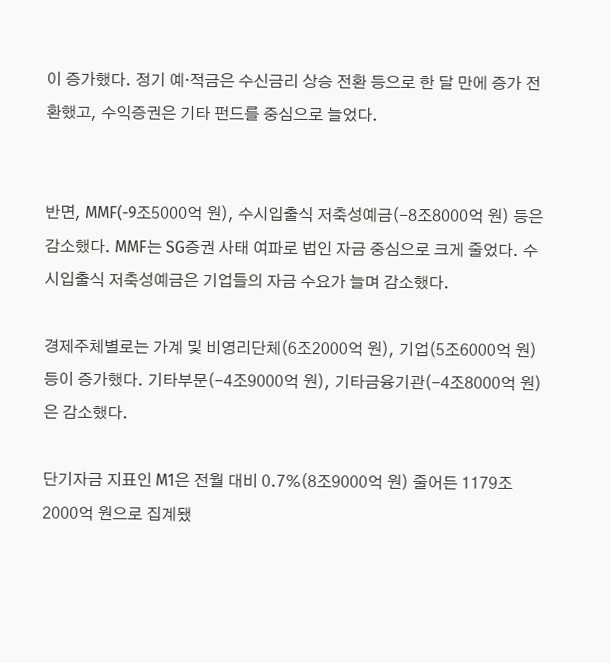이 증가했다. 정기 예·적금은 수신금리 상승 전환 등으로 한 달 만에 증가 전환했고, 수익증권은 기타 펀드를 중심으로 늘었다.


반면, MMF(-9조5000억 원), 수시입출식 저축성예금(-8조8000억 원) 등은 감소했다. MMF는 SG증권 사태 여파로 법인 자금 중심으로 크게 줄었다. 수시입출식 저축성예금은 기업들의 자금 수요가 늘며 감소했다.

경제주체별로는 가계 및 비영리단체(6조2000억 원), 기업(5조6000억 원) 등이 증가했다. 기타부문(-4조9000억 원), 기타금융기관(-4조8000억 원)은 감소했다.

단기자금 지표인 M1은 전월 대비 0.7%(8조9000억 원) 줄어든 1179조2000억 원으로 집계됐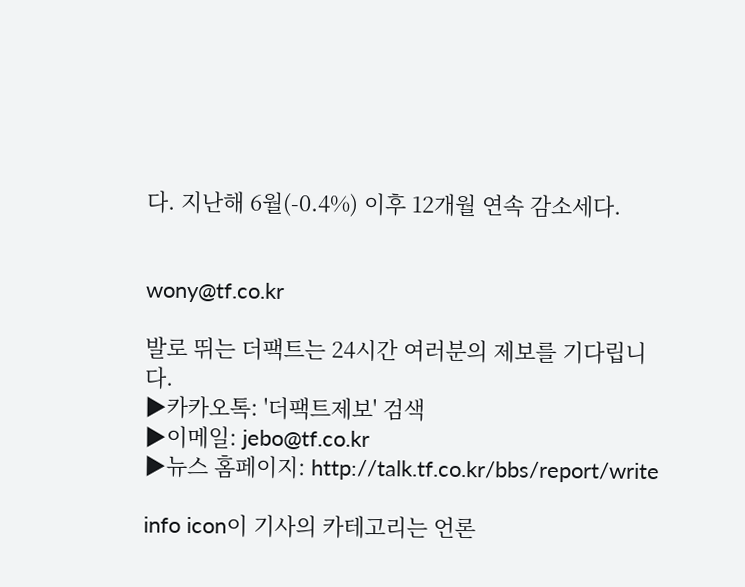다. 지난해 6월(-0.4%) 이후 12개월 연속 감소세다.


wony@tf.co.kr

발로 뛰는 더팩트는 24시간 여러분의 제보를 기다립니다.
▶카카오톡: '더팩트제보' 검색
▶이메일: jebo@tf.co.kr
▶뉴스 홈페이지: http://talk.tf.co.kr/bbs/report/write

info icon이 기사의 카테고리는 언론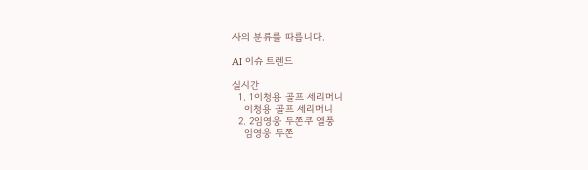사의 분류를 따릅니다.

AI 이슈 트렌드

실시간
  1. 1이청용 골프 세리머니
    이청용 골프 세리머니
  2. 2임영웅 두쫀쿠 열풍
    임영웅 두쫀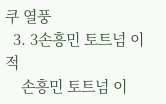쿠 열풍
  3. 3손흥민 토트넘 이적
    손흥민 토트넘 이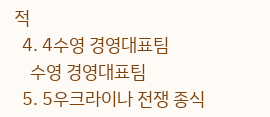적
  4. 4수영 경영대표팀
    수영 경영대표팀
  5. 5우크라이나 전쟁 종식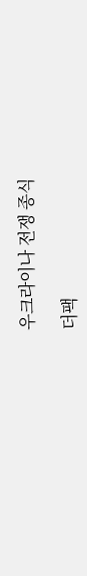우크라이나 전쟁 종식

더팩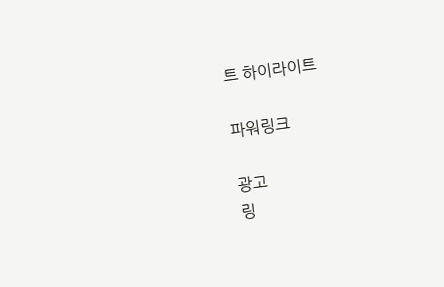트 하이라이트

파워링크

광고
링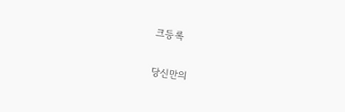크등록

당신만의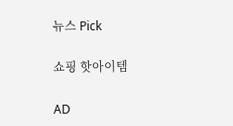뉴스 Pick

쇼핑 핫아이템

AD